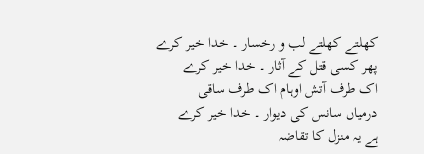کھلتے کھلتے لب و رخسار ۔ خدا خیر کرے
پھر کسی قتل کے آثار ۔ خدا خیر کرے
اک طرف آتش اوہام اک طرف ساقی
درمیاں سانس کی دیوار ۔ خدا خیر کرے
ہے یہ منزل کا تقاضہ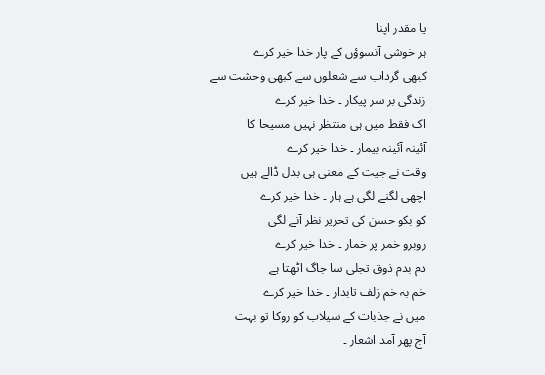یا مقدر اپنا
ہر خوشی آنسوؤں کے پار خدا خیر کرے
کبھی گرداب سے شعلوں سے کبھی وحشت سے
زندگی بر سر پیکار ۔ خدا خیر کرے
اک فقط میں ہی منتظر نہیں مسیحا کا
آئینہ آئینہ بیمار ۔ خدا خیر کرے
وقت نے جیت کے معنی ہی بدل ڈالے ہیں
اچھی لگنے لگی ہے ہار ۔ خدا خیر کرے
کو بکو حسن کی تحریر نظر آنے لگی
روبرو خمر پر خمار ۔ خدا خیر کرے
دم بدم ذوق تجلی سا جاگ اٹھتا ہے
خم بہ خم زلف تابدار ۔ خدا خیر کرے
میں نے جذبات کے سیلاب کو روکا تو بہت
آج پھر آمد اشعار ۔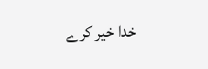خدا خیر کرے